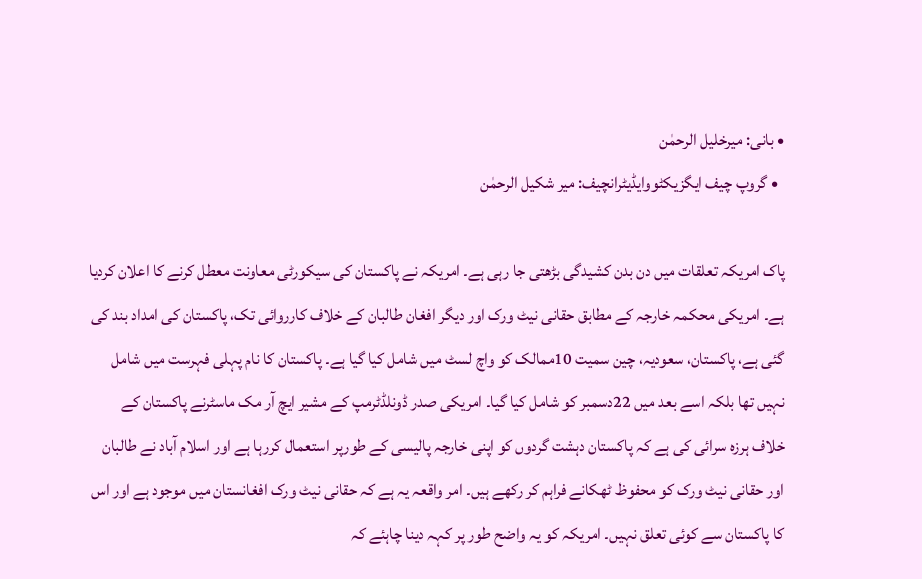• بانی: میرخلیل الرحمٰن
  • گروپ چیف ایگزیکٹووایڈیٹرانچیف: میر شکیل الرحمٰن

پاک امریکہ تعلقات میں دن بدن کشیدگی بڑھتی جا رہی ہے۔ امریکہ نے پاکستان کی سیکورٹی معاونت معطل کرنے کا اعلان کردیا ہے۔ امریکی محکمہ خارجہ کے مطابق حقانی نیٹ ورک اور دیگر افغان طالبان کے خلاف کارروائی تک، پاکستان کی امداد بند کی گئی ہے، پاکستان، سعودیہ، چین سمیت 10ممالک کو واچ لسٹ میں شامل کیا گیا ہے۔ پاکستان کا نام پہلی فہرست میں شامل نہیں تھا بلکہ اسے بعد میں 22دسمبر کو شامل کیا گیا۔ امریکی صدر ڈونلڈٹرمپ کے مشیر ایچ آر مک ماسٹرنے پاکستان کے خلاف ہرزہ سرائی کی ہے کہ پاکستان دہشت گردوں کو اپنی خارجہ پالیسی کے طورپر استعمال کررہا ہے اور اسلام آباد نے طالبان اور حقانی نیٹ ورک کو محفوظ ٹھکانے فراہم کر رکھے ہیں۔ امر واقعہ یہ ہے کہ حقانی نیٹ ورک افغانستان میں موجود ہے اور اس کا پاکستان سے کوئی تعلق نہیں۔ امریکہ کو یہ واضح طور پر کہہ دینا چاہئے کہ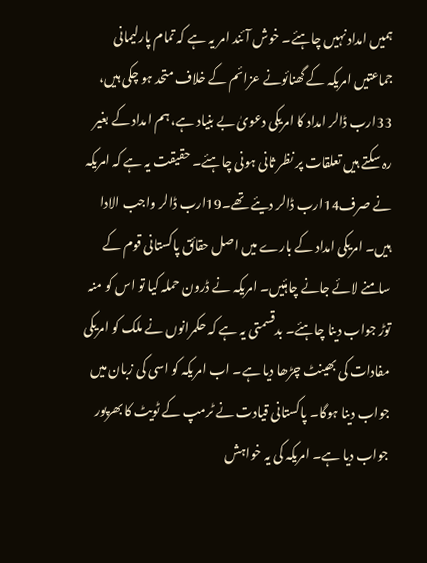ہمیں امداد نہیں چاہئے۔ خوش آئند امر یہ ہے کہ تمام پارلیمانی جماعتیں امریکہ کے گھنائونے عزائم کے خلاف متحد ہو چکی ہیں، 33ارب ڈالر امداد کا امریکی دعویٰ بے بنیاد ہے، ہم امداد کے بغیر رہ سکتے ہیں تعلقات پر نظر ثانی ہونی چاہئے۔ حقیقت یہ ہے کہ امریکہ نے صرف14ارب ڈالر دیئے تھے۔19ارب ڈالر واجب الادا ہیں۔ امریکی امداد کے بارے میں اصل حقائق پاکستانی قوم کے سامنے لائے جانے چاہئیں۔ امریکہ نے ڈرون حملہ کیا تو اس کو منہ توڑ جواب دینا چاہئے۔ بدقسمتی یہ ہے کہ حکمرانوں نے ملک کو امریکی مفادات کی بھینٹ چڑھا دیا ہے۔ اب امریکہ کو اسی کی زبان میں جواب دینا ہوگا۔ پاکستانی قیادت نے ٹرمپ کے ٹویٹ کا بھرپور جواب دیا ہے۔ امریکہ کی یہ خواہش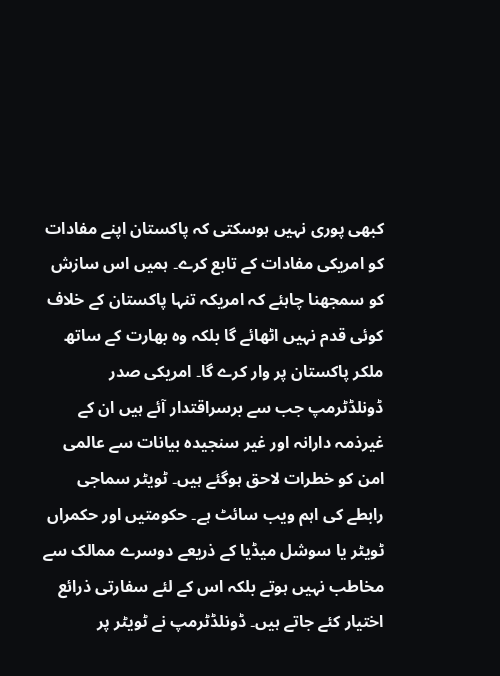کبھی پوری نہیں ہوسکتی کہ پاکستان اپنے مفادات کو امریکی مفادات کے تابع کرے۔ ہمیں اس سازش کو سمجھنا چاہئے کہ امریکہ تنہا پاکستان کے خلاف کوئی قدم نہیں اٹھائے گا بلکہ وہ بھارت کے ساتھ ملکر پاکستان پر وار کرے گا۔ امریکی صدر ڈونلڈٹرمپ جب سے برسراقتدار آئے ہیں ان کے غیرذمہ دارانہ اور غیر سنجیدہ بیانات سے عالمی امن کو خطرات لاحق ہوگئے ہیں۔ ٹویٹر سماجی رابطے کی اہم ویب سائٹ ہے۔ حکومتیں اور حکمراں ٹویٹر یا سوشل میڈیا کے ذریعے دوسرے ممالک سے مخاطب نہیں ہوتے بلکہ اس کے لئے سفارتی ذرائع اختیار کئے جاتے ہیں۔ ڈونلڈٹرمپ نے ٹویٹر پر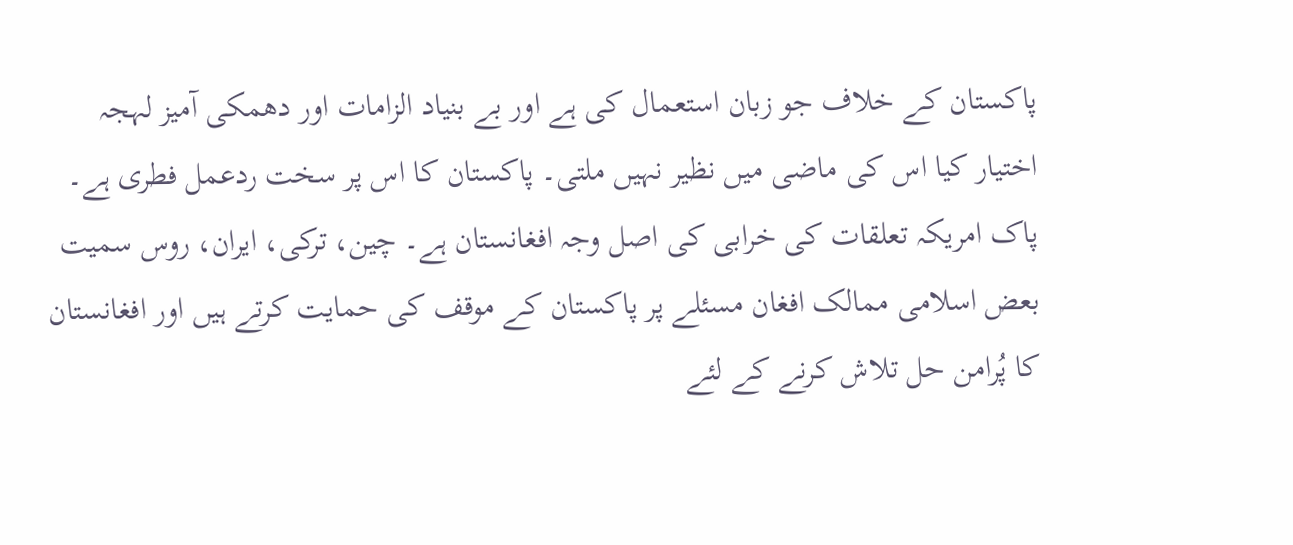پاکستان کے خلاف جو زبان استعمال کی ہے اور بے بنیاد الزامات اور دھمکی آمیز لہجہ اختیار کیا اس کی ماضی میں نظیر نہیں ملتی۔ پاکستان کا اس پر سخت ردعمل فطری ہے۔ پاک امریکہ تعلقات کی خرابی کی اصل وجہ افغانستان ہے۔ چین، ترکی، ایران، روس سمیت بعض اسلامی ممالک افغان مسئلے پر پاکستان کے موقف کی حمایت کرتے ہیں اور افغانستان کا پُرامن حل تلاش کرنے کے لئے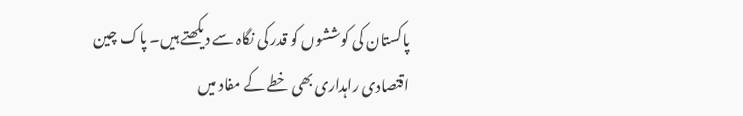پاکستان کی کوششوں کو قدر کی نگاہ سے دیکھتے ہیں۔ پاک چین اقتصادی راہداری بھی خطے کے مفاد میں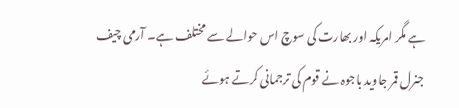ہے مگر امریکہ اور بھارت کی سوچ اس حوالے سے مختلف ہے۔ آرمی چیف جنرل قمر جاوید باجوہ نے قوم کی ترجمانی کرتے ہوئے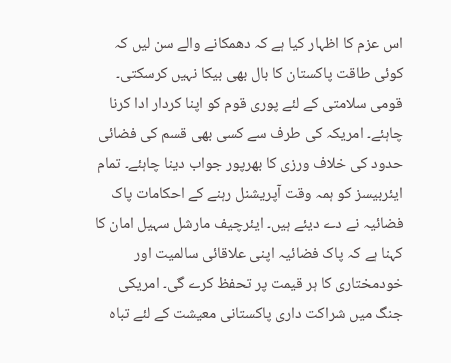اس عزم کا اظہار کیا ہے کہ دھمکانے والے سن لیں کہ کوئی طاقت پاکستان کا بال بھی بیکا نہیں کرسکتی۔ قومی سلامتی کے لئے پوری قوم کو اپنا کردار ادا کرنا چاہئے۔ امریکہ کی طرف سے کسی بھی قسم کی فضائی حدود کی خلاف ورزی کا بھرپور جواب دینا چاہئے۔ تمام ایئربیسز کو ہمہ وقت آپریشنل رہنے کے احکامات پاک فضائیہ نے دے دیئے ہیں۔ ایئرچیف مارشل سہیل امان کا کہنا ہے کہ پاک فضائیہ اپنی علاقائی سالمیت اور خودمختاری کا ہر قیمت پر تحفظ کرے گی۔ امریکی جنگ میں شراکت داری پاکستانی معیشت کے لئے تباہ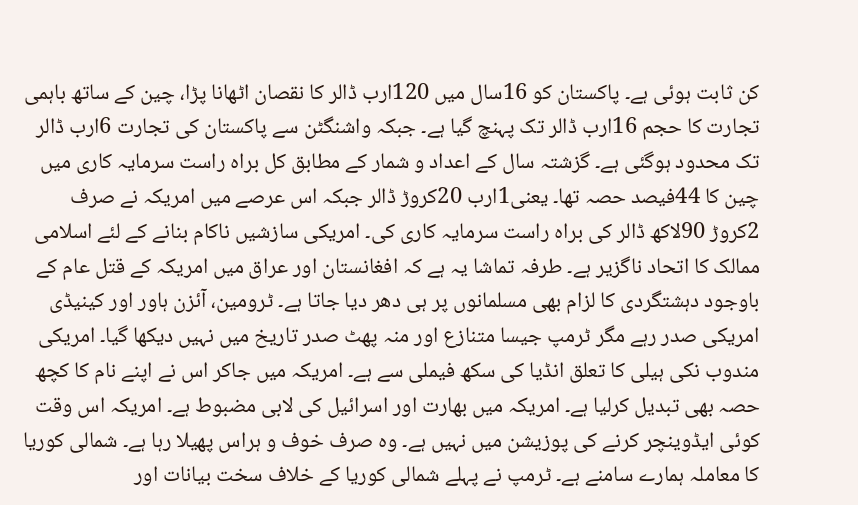کن ثابت ہوئی ہے۔ پاکستان کو 16سال میں 120ارب ڈالر کا نقصان اٹھانا پڑا، چین کے ساتھ باہمی تجارت کا حجم 16ارب ڈالر تک پہنچ گیا ہے۔ جبکہ واشنگٹن سے پاکستان کی تجارت 6ارب ڈالر تک محدود ہوگئی ہے۔ گزشتہ سال کے اعداد و شمار کے مطابق کل براہ راست سرمایہ کاری میں چین کا 44فیصد حصہ تھا۔ یعنی1ارب 20کروڑ ڈالر جبکہ اس عرصے میں امریکہ نے صرف 2کروڑ 90لاکھ ڈالر کی براہ راست سرمایہ کاری کی۔ امریکی سازشیں ناکام بنانے کے لئے اسلامی ممالک کا اتحاد ناگزیر ہے۔ طرفہ تماشا یہ ہے کہ افغانستان اور عراق میں امریکہ کے قتل عام کے باوجود دہشتگردی کا لزام بھی مسلمانوں پر ہی دھر دیا جاتا ہے۔ ٹرومین، آئزن ہاور اور کینیڈی امریکی صدر رہے مگر ٹرمپ جیسا متنازع اور منہ پھٹ صدر تاریخ میں نہیں دیکھا گیا۔ امریکی مندوب نکی ہیلی کا تعلق انڈیا کی سکھ فیملی سے ہے۔ امریکہ میں جاکر اس نے اپنے نام کا کچھ حصہ بھی تبدیل کرلیا ہے۔ امریکہ میں بھارت اور اسرائیل کی لابی مضبوط ہے۔ امریکہ اس وقت کوئی ایڈوینچر کرنے کی پوزیشن میں نہیں ہے۔ وہ صرف خوف و ہراس پھیلا رہا ہے۔ شمالی کوریا کا معاملہ ہمارے سامنے ہے۔ ٹرمپ نے پہلے شمالی کوریا کے خلاف سخت بیانات اور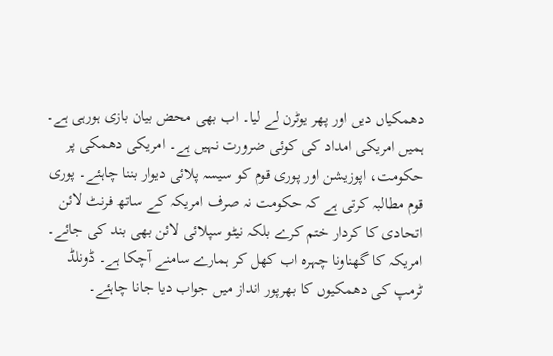دھمکیاں دیں اور پھر یوٹرن لے لیا۔ اب بھی محض بیان بازی ہورہی ہے۔ ہمیں امریکی امداد کی کوئی ضرورت نہیں ہے۔ امریکی دھمکی پر حکومت، اپوزیشن اور پوری قوم کو سیسہ پلائی دیوار بننا چاہئے۔ پوری قوم مطالبہ کرتی ہے کہ حکومت نہ صرف امریکہ کے ساتھ فرنٹ لائن اتحادی کا کردار ختم کرے بلکہ نیٹو سپلائی لائن بھی بند کی جائے۔ امریکہ کا گھناونا چہرہ اب کھل کر ہمارے سامنے آچکا ہے۔ ڈونلڈ ٹرمپ کی دھمکیوں کا بھرپور انداز میں جواب دیا جانا چاہئے۔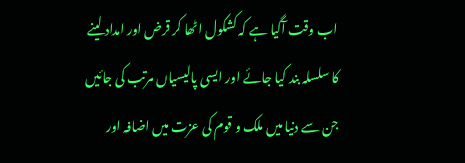اب وقت آگیا ہے کہ کشکول اٹھا کر قرض اور امداد لینے کا سلسلہ بند کیا جائے اور ایسی پالیسیاں مرتب کی جائیں جن سے دنیا میں ملک و قوم کی عزت میں اضافہ اور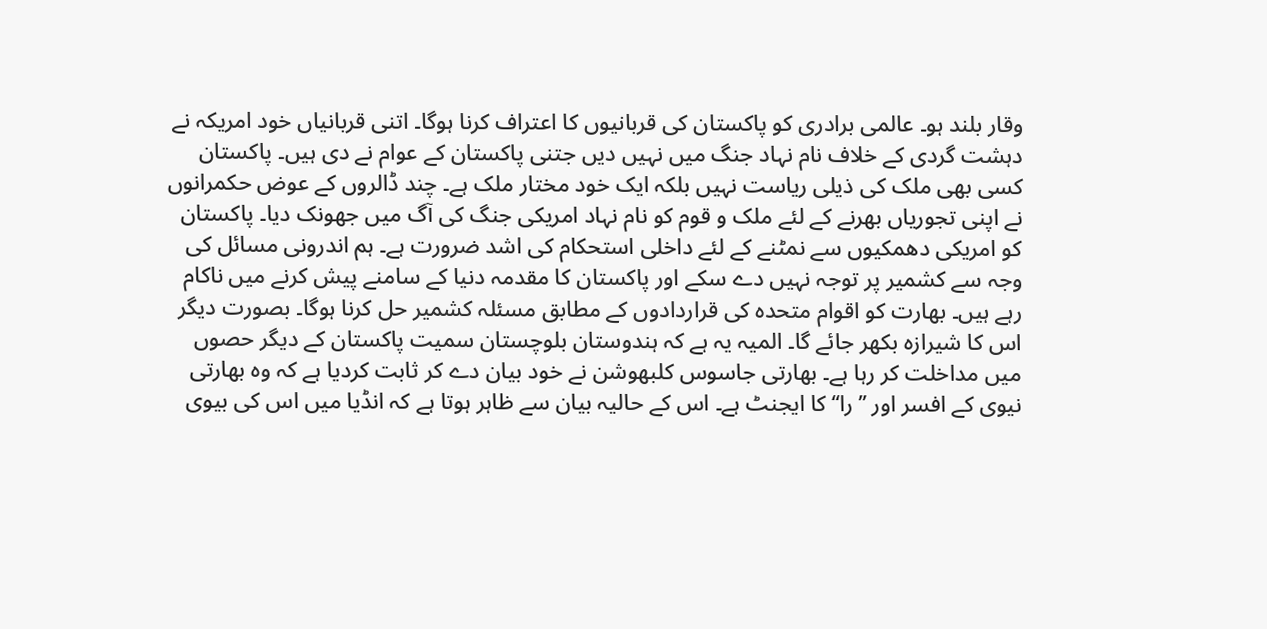وقار بلند ہو۔ عالمی برادری کو پاکستان کی قربانیوں کا اعتراف کرنا ہوگا۔ اتنی قربانیاں خود امریکہ نے دہشت گردی کے خلاف نام نہاد جنگ میں نہیں دیں جتنی پاکستان کے عوام نے دی ہیں۔ پاکستان کسی بھی ملک کی ذیلی ریاست نہیں بلکہ ایک خود مختار ملک ہے۔ چند ڈالروں کے عوض حکمرانوں نے اپنی تجوریاں بھرنے کے لئے ملک و قوم کو نام نہاد امریکی جنگ کی آگ میں جھونک دیا۔ پاکستان کو امریکی دھمکیوں سے نمٹنے کے لئے داخلی استحکام کی اشد ضرورت ہے۔ ہم اندرونی مسائل کی وجہ سے کشمیر پر توجہ نہیں دے سکے اور پاکستان کا مقدمہ دنیا کے سامنے پیش کرنے میں ناکام رہے ہیں۔ بھارت کو اقوام متحدہ کی قراردادوں کے مطابق مسئلہ کشمیر حل کرنا ہوگا۔ بصورت دیگر اس کا شیرازہ بکھر جائے گا۔ المیہ یہ ہے کہ ہندوستان بلوچستان سمیت پاکستان کے دیگر حصوں میں مداخلت کر رہا ہے۔ بھارتی جاسوس کلبھوشن نے خود بیان دے کر ثابت کردیا ہے کہ وہ بھارتی نیوی کے افسر اور ’’را‘‘ کا ایجنٹ ہے۔ اس کے حالیہ بیان سے ظاہر ہوتا ہے کہ انڈیا میں اس کی بیوی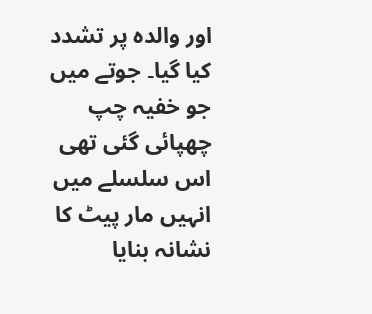اور والدہ پر تشدد کیا گیا۔ جوتے میں جو خفیہ چپ چھپائی گئی تھی اس سلسلے میں انہیں مار پیٹ کا نشانہ بنایا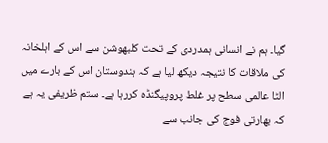گیا۔ ہم نے انسانی ہمدردی کے تحت کلبھوشن سے اس کے اہلخانہ کی ملاقات کا نتیجہ دیکھ لیا ہے کہ ہندوستان اس کے بارے میں الٹا عالمی سطح پر غلط پروپیگنڈہ کررہا ہے۔ ستم ظریفی یہ ہے کہ بھارتی فوج کی جانب سے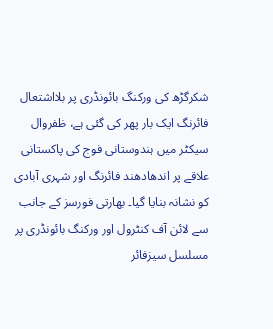شکرگڑھ کی ورکنگ بائونڈری پر بلااشتعال فائرنگ ایک بار پھر کی گئی ہے، ظفروال سیکٹر میں ہندوستانی فوج کی پاکستانی علاقے پر اندھادھند فائرنگ اور شہری آبادی کو نشانہ بنایا گیا۔ بھارتی فورسز کے جانب سے لائن آف کنٹرول اور ورکنگ بائونڈری پر مسلسل سیزفائر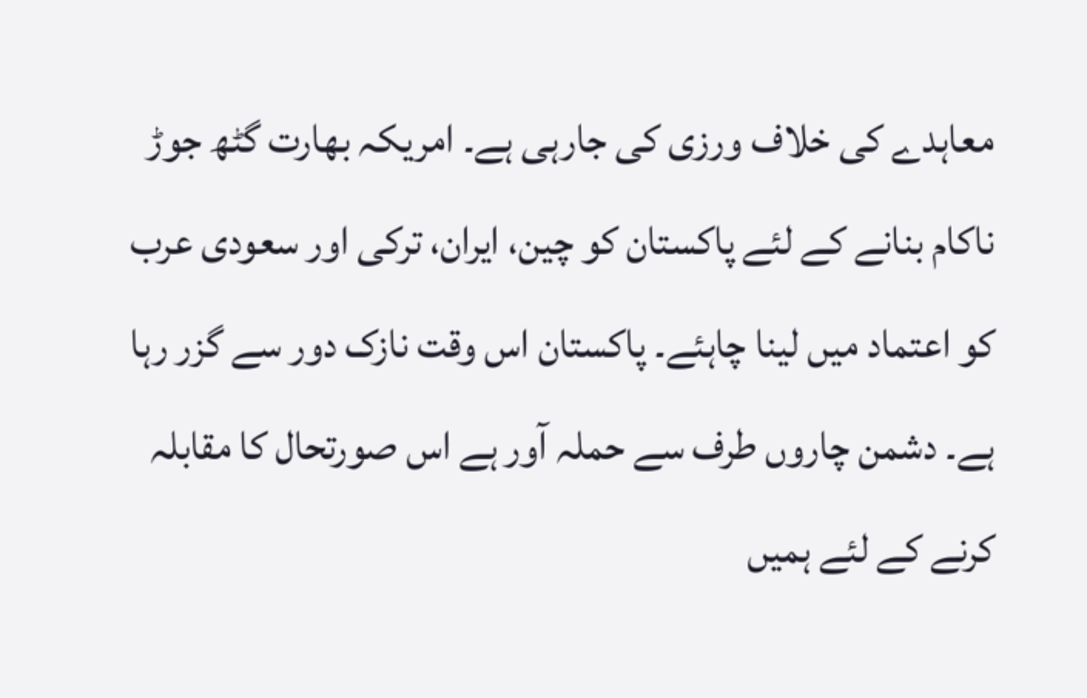معاہدے کی خلاف ورزی کی جارہی ہے۔ امریکہ بھارت گٹھ جوڑ ناکام بنانے کے لئے پاکستان کو چین، ایران، ترکی اور سعودی عرب کو اعتماد میں لینا چاہئے۔ پاکستان اس وقت نازک دور سے گزر رہا ہے۔ دشمن چاروں طرف سے حملہ آور ہے اس صورتحال کا مقابلہ کرنے کے لئے ہمیں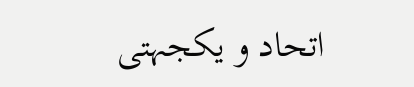اتحاد و یکجہتی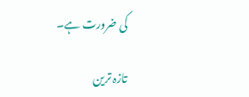کی ضرورت ہے۔

تازہ ترین